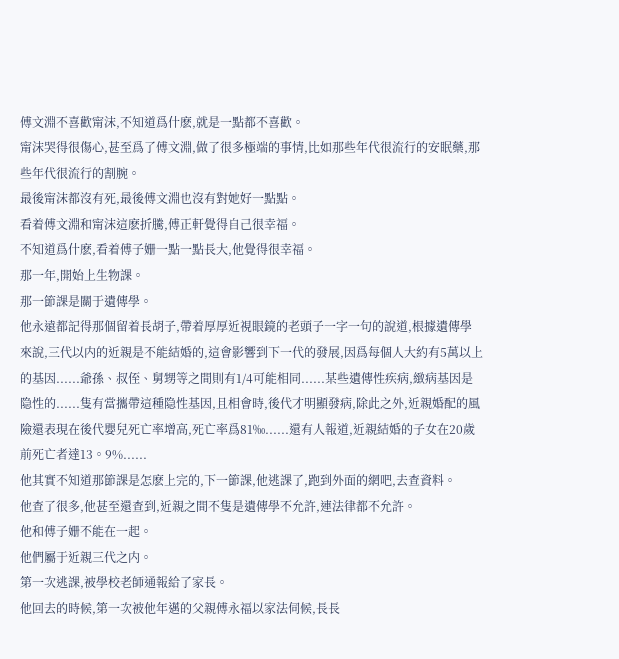傅文淵不喜歡甯沫,不知道爲什麽,就是一點都不喜歡。
甯沫哭得很傷心,甚至爲了傅文淵,做了很多極端的事情,比如那些年代很流行的安眠藥,那些年代很流行的割腕。
最後甯沫都沒有死,最後傅文淵也沒有對她好一點點。
看着傅文淵和甯沫這麽折騰,傅正軒覺得自己很幸福。
不知道爲什麽,看着傅子姗一點一點長大,他覺得很幸福。
那一年,開始上生物課。
那一節課是關于遺傳學。
他永遠都記得那個留着長胡子,帶着厚厚近視眼鏡的老頭子一字一句的說道,根據遺傳學來說,三代以内的近親是不能結婚的,這會影響到下一代的發展,因爲每個人大約有5萬以上的基因......爺孫、叔侄、舅甥等之間則有1/4可能相同......某些遺傳性疾病,緻病基因是隐性的......隻有當攜帶這種隐性基因,且相會時,後代才明顯發病,除此之外,近親婚配的風險還表現在後代嬰兒死亡率增高,死亡率爲81‰......還有人報道,近親結婚的子女在20歲前死亡者達13。9%......
他其實不知道那節課是怎麽上完的,下一節課,他逃課了,跑到外面的網吧,去查資料。
他查了很多,他甚至還查到,近親之間不隻是遺傳學不允許,連法律都不允許。
他和傅子姗不能在一起。
他們屬于近親三代之内。
第一次逃課,被學校老師通報給了家長。
他回去的時候,第一次被他年邁的父親傅永福以家法伺候,長長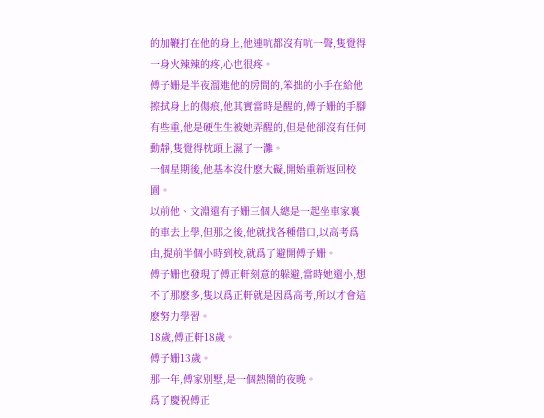的加鞭打在他的身上,他連吭都沒有吭一聲,隻覺得一身火辣辣的疼,心也很疼。
傅子姗是半夜溜進他的房間的,笨拙的小手在給他擦拭身上的傷痕,他其實當時是醒的,傅子姗的手腳有些重,他是硬生生被她弄醒的,但是他卻沒有任何動靜,隻覺得枕頭上濕了一灘。
一個星期後,他基本沒什麽大礙,開始重新返回校園。
以前他、文淵還有子姗三個人總是一起坐車家裏的車去上學,但那之後,他就找各種借口,以高考爲由,提前半個小時到校,就爲了避開傅子姗。
傅子姗也發現了傅正軒刻意的躲避,當時她還小,想不了那麽多,隻以爲正軒就是因爲高考,所以才會這麽努力學習。
18歲,傅正軒18歲。
傅子姗13歲。
那一年,傅家别墅,是一個熱鬧的夜晚。
爲了慶祝傅正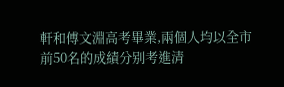軒和傅文淵高考畢業,兩個人均以全市前50名的成績分别考進清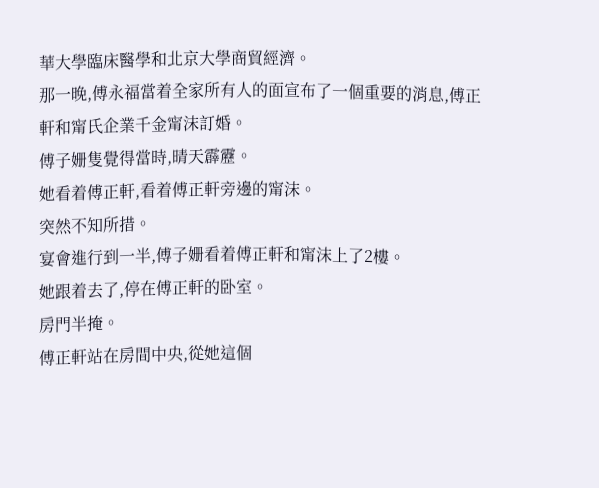華大學臨床醫學和北京大學商貿經濟。
那一晚,傅永福當着全家所有人的面宣布了一個重要的消息,傅正軒和甯氏企業千金甯沫訂婚。
傅子姗隻覺得當時,晴天霹靂。
她看着傅正軒,看着傅正軒旁邊的甯沫。
突然不知所措。
宴會進行到一半,傅子姗看着傅正軒和甯沫上了2樓。
她跟着去了,停在傅正軒的卧室。
房門半掩。
傅正軒站在房間中央,從她這個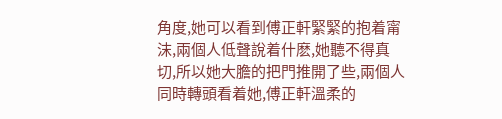角度,她可以看到傅正軒緊緊的抱着甯沫,兩個人低聲說着什麽,她聽不得真切,所以她大膽的把門推開了些,兩個人同時轉頭看着她,傅正軒溫柔的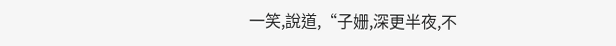一笑,說道,“子姗,深更半夜,不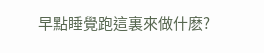早點睡覺跑這裏來做什麽?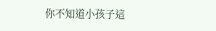你不知道小孩子這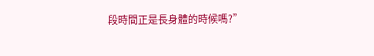段時間正是長身體的時候嗎?”